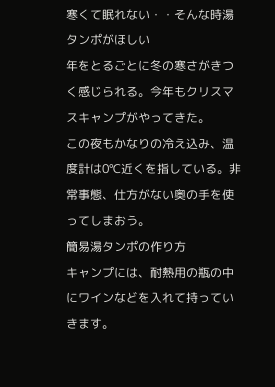寒くて眠れない・・そんな時湯タンポがほしい
年をとるごとに冬の寒さがきつく感じられる。今年もクリスマスキャンプがやってきた。
この夜もかなりの冷え込み、温度計は0℃近くを指している。非常事態、仕方がない奥の手を使ってしまおう。
簡易湯タンポの作り方
キャンプには、耐熱用の瓶の中にワインなどを入れて持っていきます。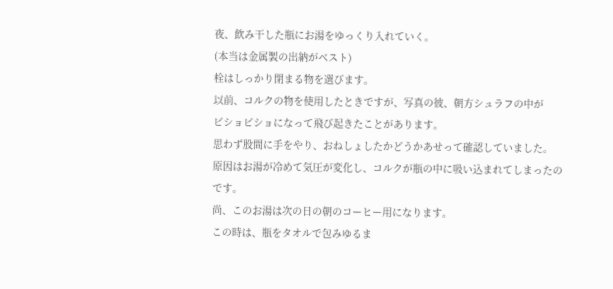夜、飲み干した瓶にお湯をゆっくり入れていく。
(本当は金属製の出納がベスト)
栓はしっかり閉まる物を選びます。
以前、コルクの物を使用したときですが、写真の彼、朝方シュラフの中が
ビショビショになって飛び起きたことがあります。
思わず股間に手をやり、おねしょしたかどうかあせって確認していました。
原因はお湯が冷めて気圧が変化し、コルクが瓶の中に吸い込まれてしまったのです。
尚、このお湯は次の日の朝のコーヒー用になります。
この時は、瓶をタオルで包みゆるま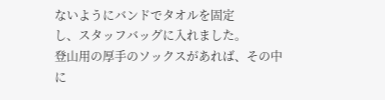ないようにバンドでタオルを固定
し、スタッフバッグに入れました。
登山用の厚手のソックスがあれば、その中に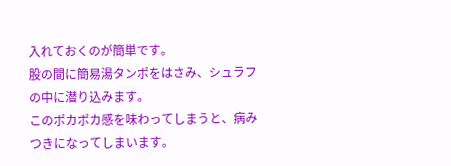入れておくのが簡単です。
股の間に簡易湯タンポをはさみ、シュラフの中に潜り込みます。
このポカポカ感を味わってしまうと、病みつきになってしまいます。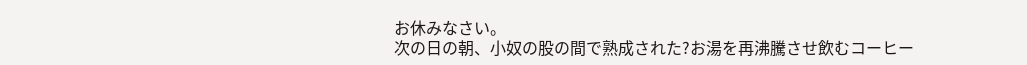お休みなさい。
次の日の朝、小奴の股の間で熟成された?お湯を再沸騰させ飲むコーヒー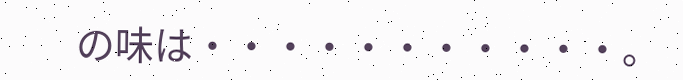の味は・・・・・・・・・・・。